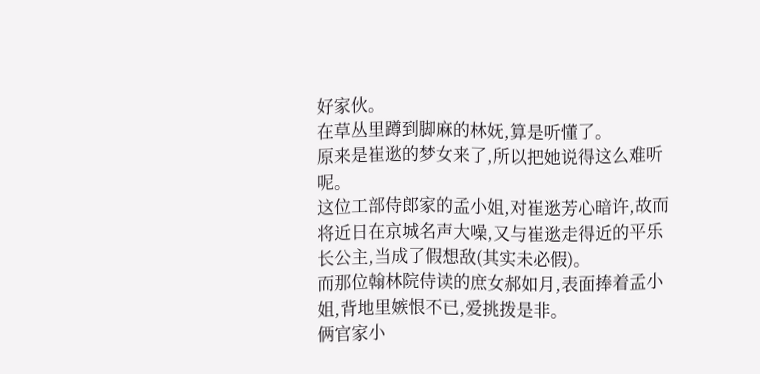好家伙。
在草丛里蹲到脚麻的林妩,算是听懂了。
原来是崔逖的梦女来了,所以把她说得这么难听呢。
这位工部侍郎家的孟小姐,对崔逖芳心暗许,故而将近日在京城名声大噪,又与崔逖走得近的平乐长公主,当成了假想敌(其实未必假)。
而那位翰林院侍读的庶女郝如月,表面捧着孟小姐,背地里嫉恨不已,爱挑拨是非。
俩官家小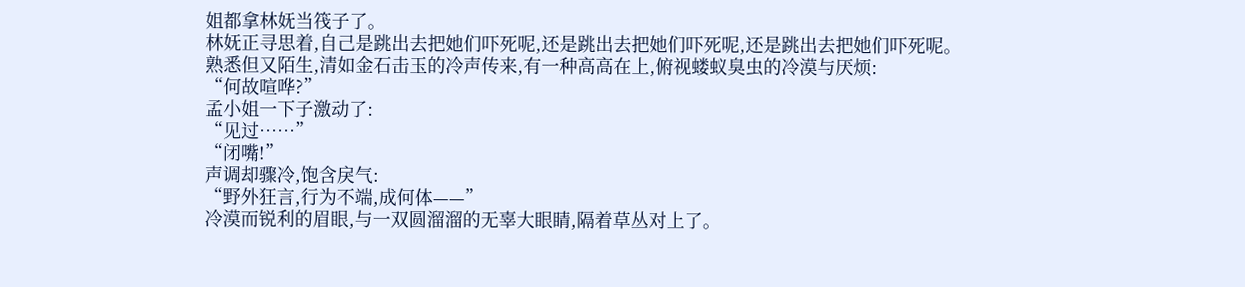姐都拿林妩当筏子了。
林妩正寻思着,自己是跳出去把她们吓死呢,还是跳出去把她们吓死呢,还是跳出去把她们吓死呢。
熟悉但又陌生,清如金石击玉的冷声传来,有一种高高在上,俯视蝼蚁臭虫的冷漠与厌烦:
“何故喧哗?”
孟小姐一下子激动了:
“见过……”
“闭嘴!”
声调却骤冷,饱含戾气:
“野外狂言,行为不端,成何体——”
冷漠而锐利的眉眼,与一双圆溜溜的无辜大眼睛,隔着草丛对上了。